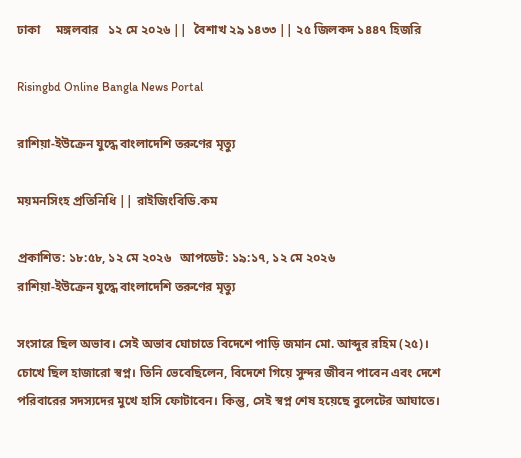ঢাকা     মঙ্গলবার   ১২ মে ২০২৬ ||  বৈশাখ ২৯ ১৪৩৩ || ২৫ জিলকদ ১৪৪৭ হিজরি

Risingbd Online Bangla News Portal

রাশিয়া-ইউক্রেন যুদ্ধে বাংলাদেশি তরুণের মৃত্যু

ময়মনসিংহ প্রতিনিধি || রাইজিংবিডি.কম

প্রকাশিত: ১৮:৫৮, ১২ মে ২০২৬   আপডেট: ১৯:১৭, ১২ মে ২০২৬
রাশিয়া-ইউক্রেন যুদ্ধে বাংলাদেশি তরুণের মৃত্যু

সংসারে ছিল অভাব। সেই অভাব ঘোচাতে বিদেশে পাড়ি জমান মো. আব্দুর রহিম (২৫)। চোখে ছিল হাজারো স্বপ্ন। তিনি ভেবেছিলেন, বিদেশে গিয়ে সুন্দর জীবন পাবেন এবং দেশে পরিবারের সদস্যদের মুখে হাসি ফোটাবেন। কিন্তু, সেই স্বপ্ন শেষ হয়েছে বুলেটের আঘাতে।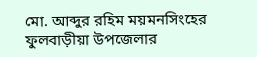মো. আব্দুর রহিম ময়মনসিংহের ফুলবাড়ীয়া উপজেলার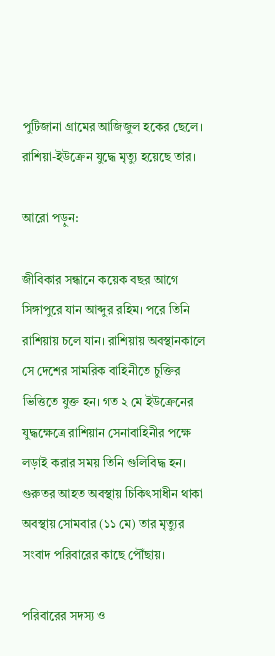পু‌টিজানা গ্রামের আজিজুল হকের ছেলে। রাশিয়া-ইউক্রেন যুদ্ধে মৃত্যু হয়েছে তার।

আরো পড়ুন:

জীবিকার সন্ধানে কয়েক বছর আগে সিঙ্গাপুরে যান আব্দুর রহিম। পরে তিনি রাশিয়ায় চলে যান। রাশিয়ায় অবস্থানকালে সে দেশের সামরিক বাহিনীতে চু‌ক্তি‌র ভি‌ত্তিতে যুক্ত হন। গত ২ মে ইউক্রেনের যুদ্ধক্ষেত্রে রাশিয়ান সেনাবাহিনীর পক্ষে লড়াই করার সময় তিনি গুলিবিদ্ধ হন। গুরুতর আহত অবস্থায় চিকিৎসাধীন থাকা অবস্থায় সোমবার (১১ মে) তার মৃত্যুর সংবাদ পরিবারের কাছে পৌঁছায়।

পরিবারের সদস্য ও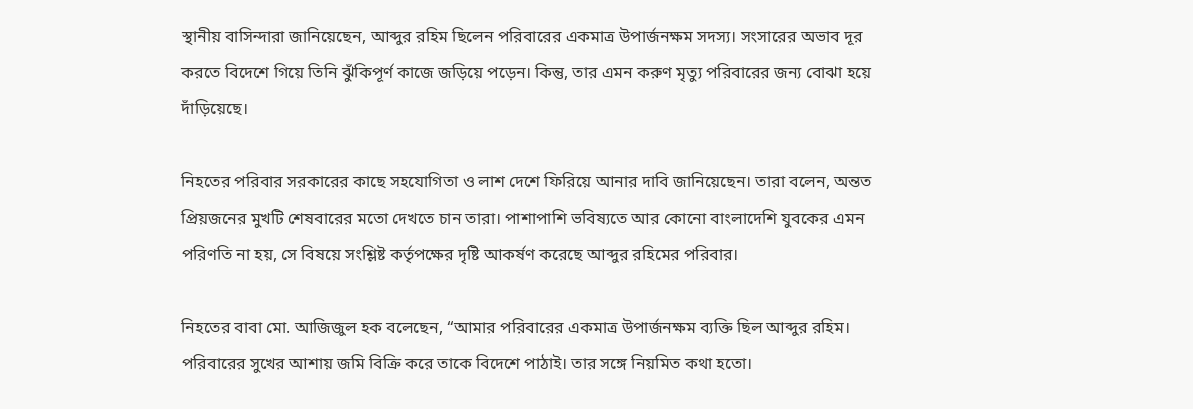স্থানীয় বাসিন্দারা জানিয়েছেন, আব্দুর রহিম ছিলেন পরিবারের একমাত্র উপার্জনক্ষম সদস্য। সংসারের অভাব দূর করতে বিদেশে গিয়ে তিনি ঝুঁকিপূর্ণ কাজে জড়িয়ে পড়েন। কিন্তু, তার এমন করুণ মৃত্যু পরিবারের জন্য বোঝা হয়ে দাঁড়িয়েছে।

নিহতের পরিবার সরকারের কাছে সহযোগিতা ও লাশ দেশে ফিরিয়ে আনার দাবি জানিয়েছেন। তারা বলেন, অন্তত প্রিয়জনের মুখটি শেষবারের মতো দেখতে চান তারা। পাশাপাশি ভবিষ্যতে আর কোনো বাংলাদেশি যুবকের এমন পরিণতি না হয়, সে বিষয়ে সংশ্লিষ্ট কর্তৃপক্ষের দৃষ্টি আকর্ষণ করেছে আব্দুর রহিমের পরিবার।

নিহতের বাবা মো. আজিজুল হক বলেছেন, “আমার পরিবারের একমাত্র উপার্জনক্ষম ব্যক্তি ছিল আব্দুর রহিম। পরিবারের সুখের আশায় জমি বিক্রি করে তাকে বিদেশে পাঠাই। তার সঙ্গে নিয়মিত কথা হতো।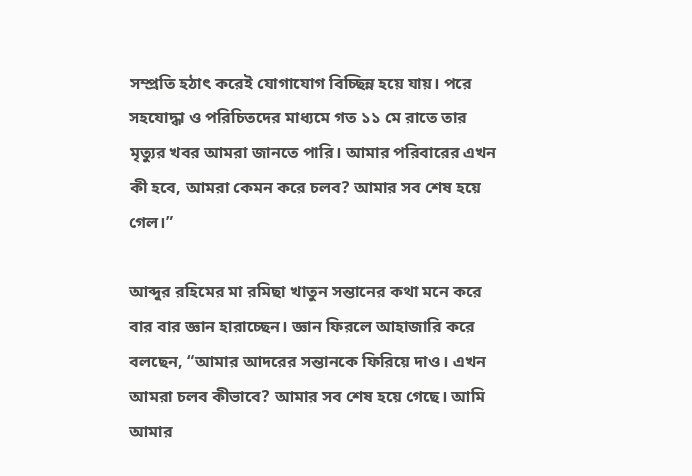সম্প্রতি হঠাৎ করেই যোগাযোগ বিচ্ছিন্ন হয়ে যায়। পরে সহযোদ্ধা ও পরিচিতদের মাধ্যমে গত ১১ মে রা‌তে তার মৃত্যুর খবর আমরা জানতে পারি। আমার পরিবারের এখন কী হবে, আমরা কেমন করে চলব? আমার সব শেষ হয়ে গেল।”

আব্দুর রহিমের মা রমিছা খাতুন সন্তানের কথা মনে করে বার বার জ্ঞান হারাচ্ছেন। জ্ঞান ফিরলে আহাজারি করে বলছেন, “আমার আদরের সন্তানকে ফিরিয়ে দাও। এখন আমরা চলব কীভাবে? আমার সব শেষ হয়ে গেছে। আমি আমার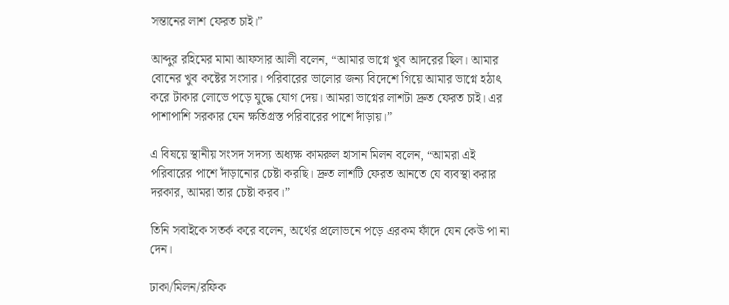সন্তানের লাশ ফেরত চাই।”

আব্দুর রহিমের মামা আফসার আলী বলেন, “আমার ভাগ্নে খুব আদরের ছিল। আমার বোনের খুব কষ্টের সংসার। পরিবারের ভালোর জন্য বিদেশে গিয়ে আমার ভাগ্নে হঠাৎ করে টাকার লোভে পড়ে যুদ্ধে যোগ দেয়। আমরা ভাগ্নের লাশটা দ্রুত ফেরত চাই। এর পাশাপাশি সরকার যেন ক্ষতিগ্রস্ত পরিবারের পাশে দাঁড়ায়।”

এ বিষয়ে স্থানীয় সংসদ সদস্য অধ্যক্ষ কামরুল হাসান মিলন বলেন, “আমরা এই পরিবারের পাশে দাঁড়ানোর চেষ্টা করছি। দ্রুত লাশটি ফেরত আনতে যে ব্যবস্থা করার দরকার, আমরা তার চেষ্টা করব।”

তিনি সবাইকে সতর্ক করে বলেন, অর্থের প্রলোভনে পড়ে এরকম ফাঁদে যেন কেউ পা না দেন।

ঢাকা/মিলন/রফিক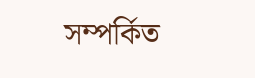সম্পর্কিত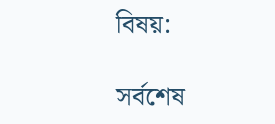বিষয়:

সর্বশেষ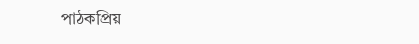পাঠকপ্রিয়